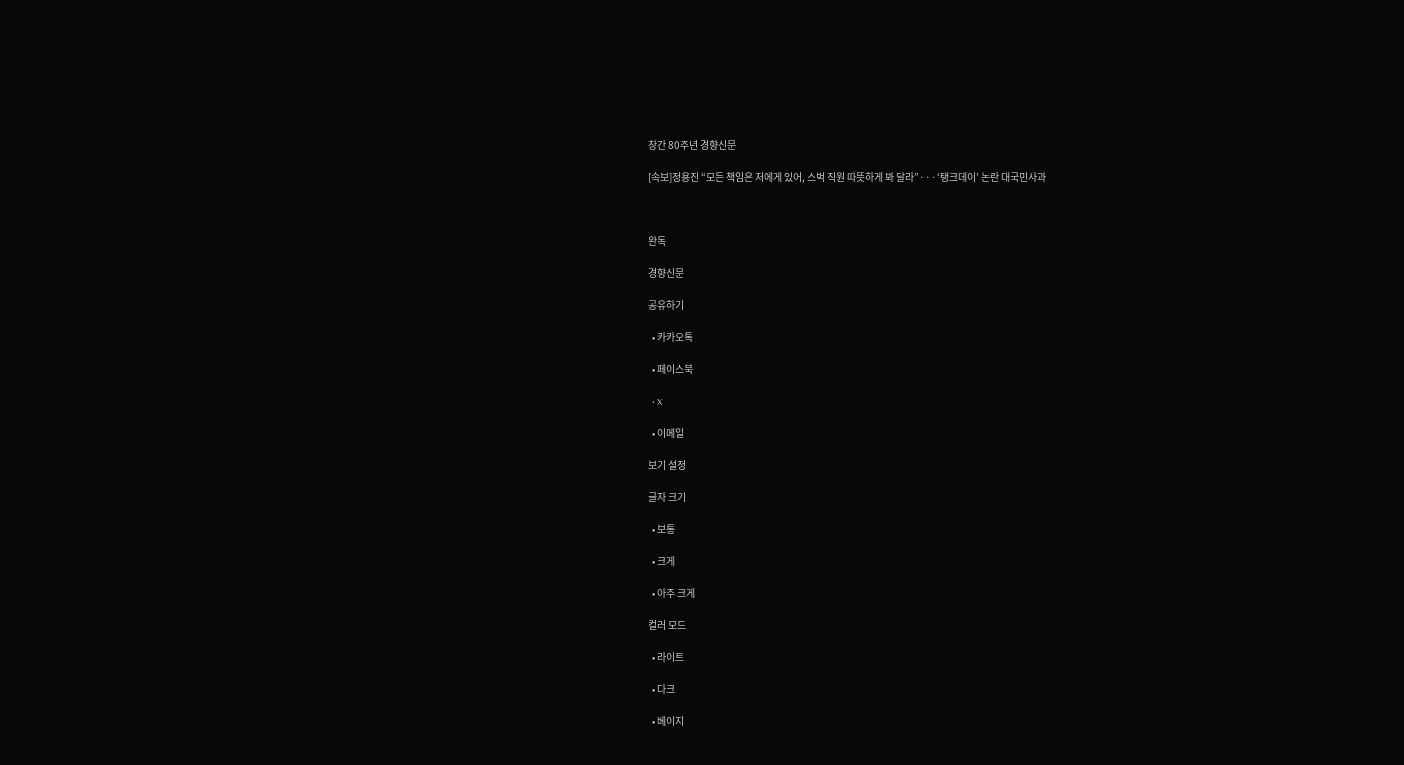창간 80주년 경향신문

[속보]정용진 “모든 책임은 저에게 있어, 스벅 직원 따뜻하게 봐 달라”···‘탱크데이’ 논란 대국민사과



완독

경향신문

공유하기

  • 카카오톡

  • 페이스북

  • X

  • 이메일

보기 설정

글자 크기

  • 보통

  • 크게

  • 아주 크게

컬러 모드

  • 라이트

  • 다크

  • 베이지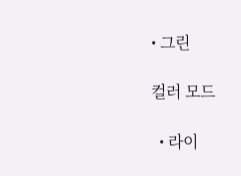• 그린

컬러 모드

  • 라이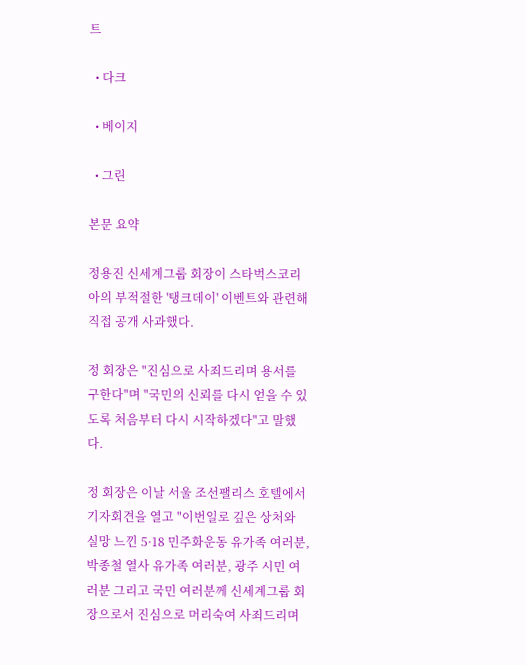트

  • 다크

  • 베이지

  • 그린

본문 요약

정용진 신세계그룹 회장이 스타벅스코리아의 부적절한 '탱크데이' 이벤트와 관련해 직접 공개 사과했다.

정 회장은 "진심으로 사죄드리며 용서를 구한다"며 "국민의 신뢰를 다시 얻을 수 있도록 처음부터 다시 시작하겠다"고 말했다.

정 회장은 이날 서울 조선팰리스 호텔에서 기자회견을 열고 "이번일로 깊은 상처와 실망 느낀 5·18 민주화운동 유가족 여러분, 박종철 열사 유가족 여러분, 광주 시민 여러분 그리고 국민 여러분께 신세계그룹 회장으로서 진심으로 머리숙여 사죄드리며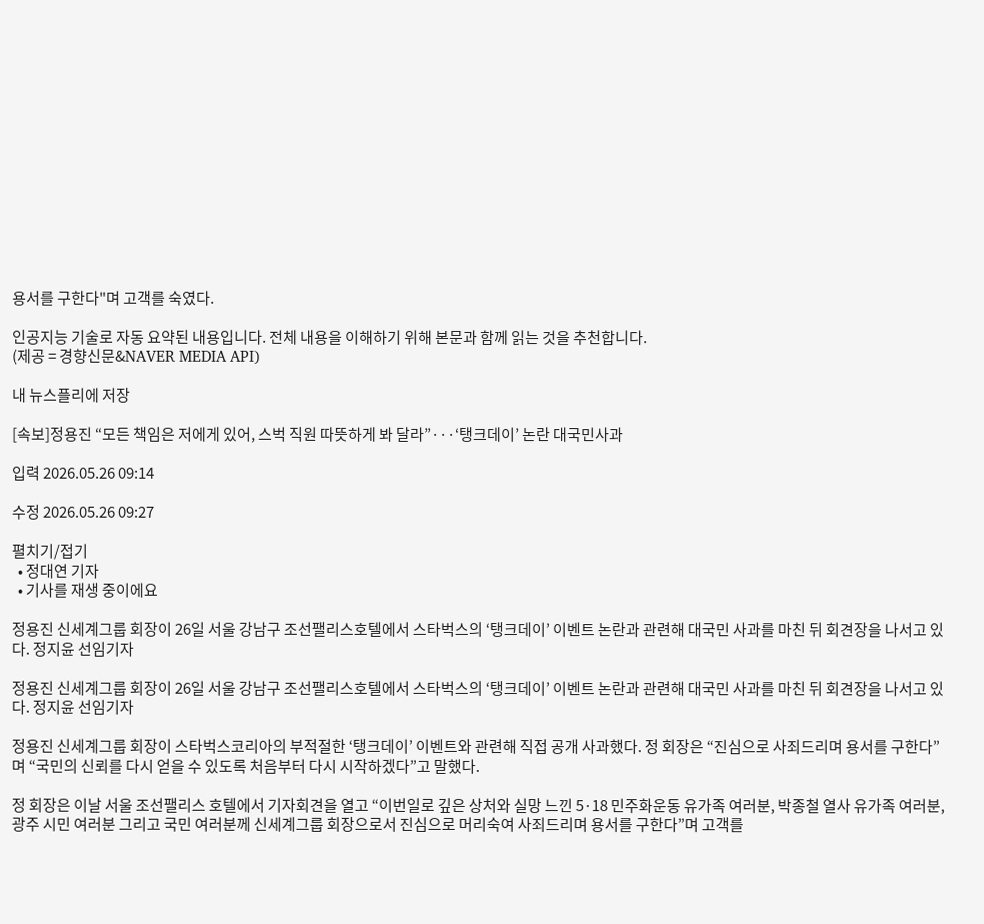용서를 구한다"며 고객를 숙였다.

인공지능 기술로 자동 요약된 내용입니다. 전체 내용을 이해하기 위해 본문과 함께 읽는 것을 추천합니다.
(제공 = 경향신문&NAVER MEDIA API)

내 뉴스플리에 저장

[속보]정용진 “모든 책임은 저에게 있어, 스벅 직원 따뜻하게 봐 달라”···‘탱크데이’ 논란 대국민사과

입력 2026.05.26 09:14

수정 2026.05.26 09:27

펼치기/접기
  • 정대연 기자
  • 기사를 재생 중이에요

정용진 신세계그룹 회장이 26일 서울 강남구 조선팰리스호텔에서 스타벅스의 ‘탱크데이’ 이벤트 논란과 관련해 대국민 사과를 마친 뒤 회견장을 나서고 있다. 정지윤 선임기자

정용진 신세계그룹 회장이 26일 서울 강남구 조선팰리스호텔에서 스타벅스의 ‘탱크데이’ 이벤트 논란과 관련해 대국민 사과를 마친 뒤 회견장을 나서고 있다. 정지윤 선임기자

정용진 신세계그룹 회장이 스타벅스코리아의 부적절한 ‘탱크데이’ 이벤트와 관련해 직접 공개 사과했다. 정 회장은 “진심으로 사죄드리며 용서를 구한다”며 “국민의 신뢰를 다시 얻을 수 있도록 처음부터 다시 시작하겠다”고 말했다.

정 회장은 이날 서울 조선팰리스 호텔에서 기자회견을 열고 “이번일로 깊은 상처와 실망 느낀 5·18 민주화운동 유가족 여러분, 박종철 열사 유가족 여러분, 광주 시민 여러분 그리고 국민 여러분께 신세계그룹 회장으로서 진심으로 머리숙여 사죄드리며 용서를 구한다”며 고객를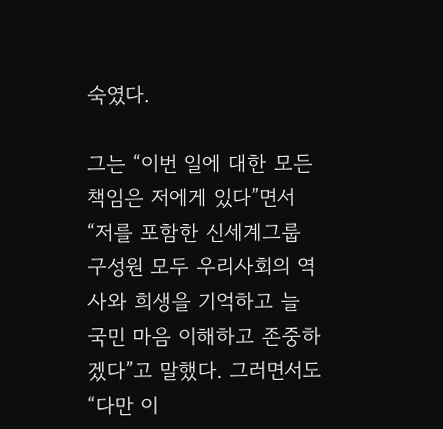숙였다.

그는 “이번 일에 대한 모든 책임은 저에게 있다”면서 “저를 포함한 신세계그룹 구성원 모두 우리사회의 역사와 희생을 기억하고 늘 국민 마음 이해하고 존중하겠다”고 말했다. 그러면서도 “다만 이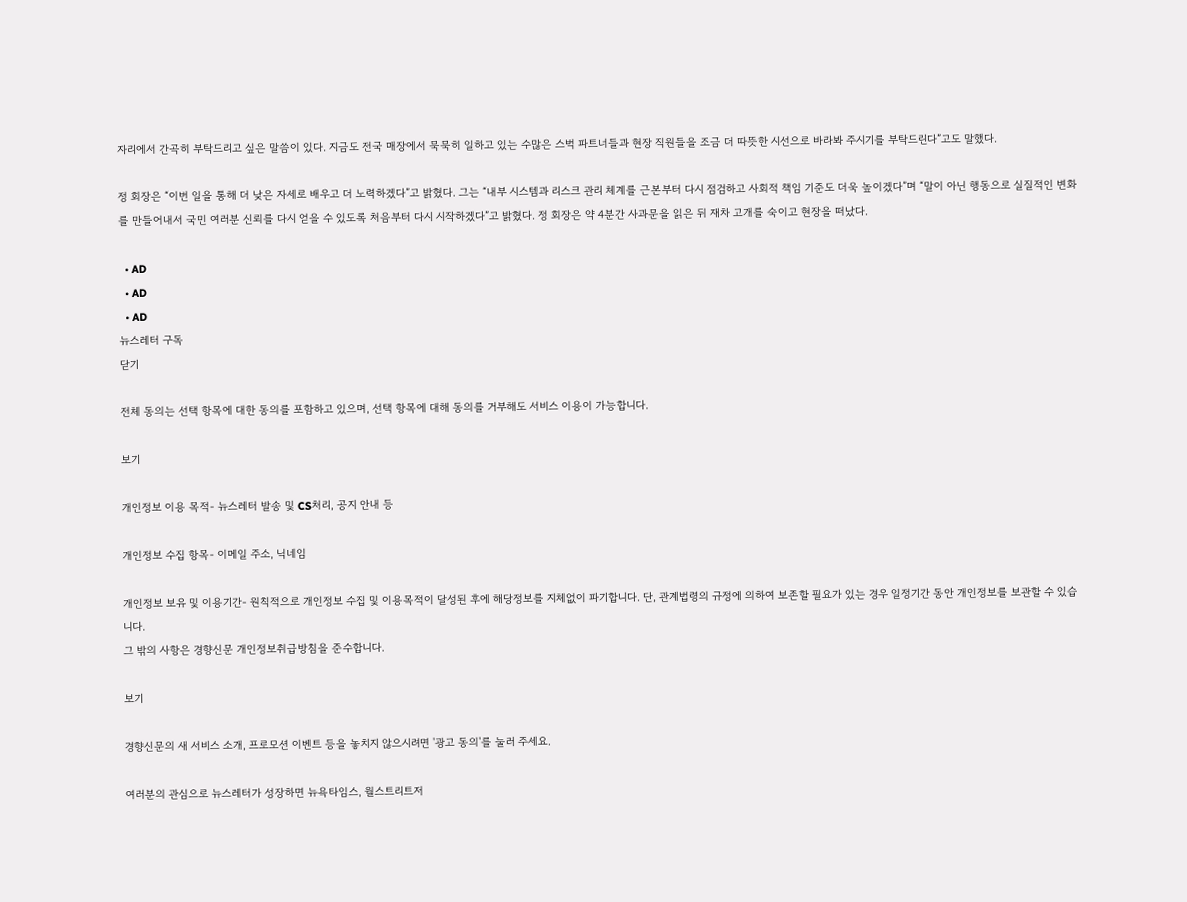자리에서 간곡히 부탁드리고 싶은 말씀이 있다. 지금도 전국 매장에서 묵묵히 일하고 있는 수많은 스벅 파트너들과 현장 직원들을 조금 더 따뜻한 시선으로 바라봐 주시기를 부탁드린다”고도 말했다.

정 회장은 “이번 일을 통해 더 낮은 자세로 배우고 더 노력하겠다”고 밝혔다. 그는 “내부 시스템과 리스크 관리 체계를 근본부터 다시 점검하고 사회적 책임 기준도 더욱 높이겠다”며 “말이 아닌 행동으로 실질적인 변화를 만들어내서 국민 여러분 신뢰를 다시 얻을 수 있도록 처음부터 다시 시작하겠다”고 밝혔다. 정 회장은 약 4분간 사과문을 읽은 뒤 재차 고개를 숙이고 현장을 떠났다.

  • AD
  • AD
  • AD
뉴스레터 구독
닫기

전체 동의는 선택 항목에 대한 동의를 포함하고 있으며, 선택 항목에 대해 동의를 거부해도 서비스 이용이 가능합니다.

보기

개인정보 이용 목적- 뉴스레터 발송 및 CS처리, 공지 안내 등

개인정보 수집 항목- 이메일 주소, 닉네임

개인정보 보유 및 이용기간- 원칙적으로 개인정보 수집 및 이용목적이 달성된 후에 해당정보를 지체없이 파기합니다. 단, 관계법령의 규정에 의하여 보존할 필요가 있는 경우 일정기간 동안 개인정보를 보관할 수 있습니다.
그 밖의 사항은 경향신문 개인정보취급방침을 준수합니다.

보기

경향신문의 새 서비스 소개, 프로모션 이벤트 등을 놓치지 않으시려면 '광고 동의'를 눌러 주세요.

여러분의 관심으로 뉴스레터가 성장하면 뉴욕타임스, 월스트리트저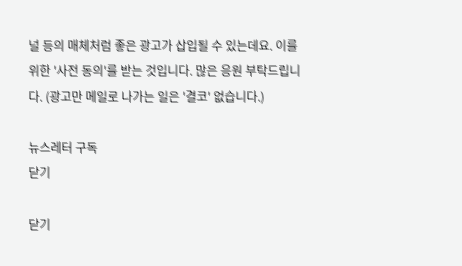널 등의 매체처럼 좋은 광고가 삽입될 수 있는데요. 이를 위한 '사전 동의'를 받는 것입니다. 많은 응원 부탁드립니다. (광고만 메일로 나가는 일은 '결코' 없습니다.)

뉴스레터 구독
닫기

닫기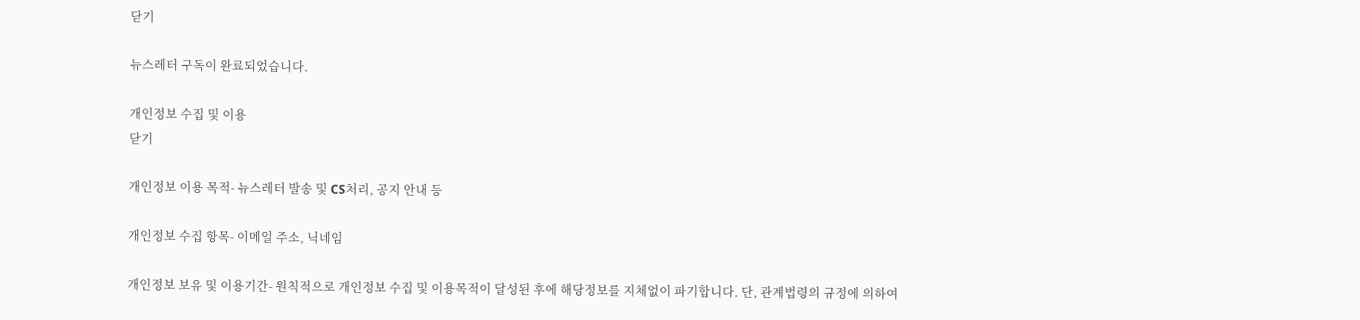닫기

뉴스레터 구독이 완료되었습니다.

개인정보 수집 및 이용
닫기

개인정보 이용 목적- 뉴스레터 발송 및 CS처리, 공지 안내 등

개인정보 수집 항목- 이메일 주소, 닉네임

개인정보 보유 및 이용기간- 원칙적으로 개인정보 수집 및 이용목적이 달성된 후에 해당정보를 지체없이 파기합니다. 단, 관계법령의 규정에 의하여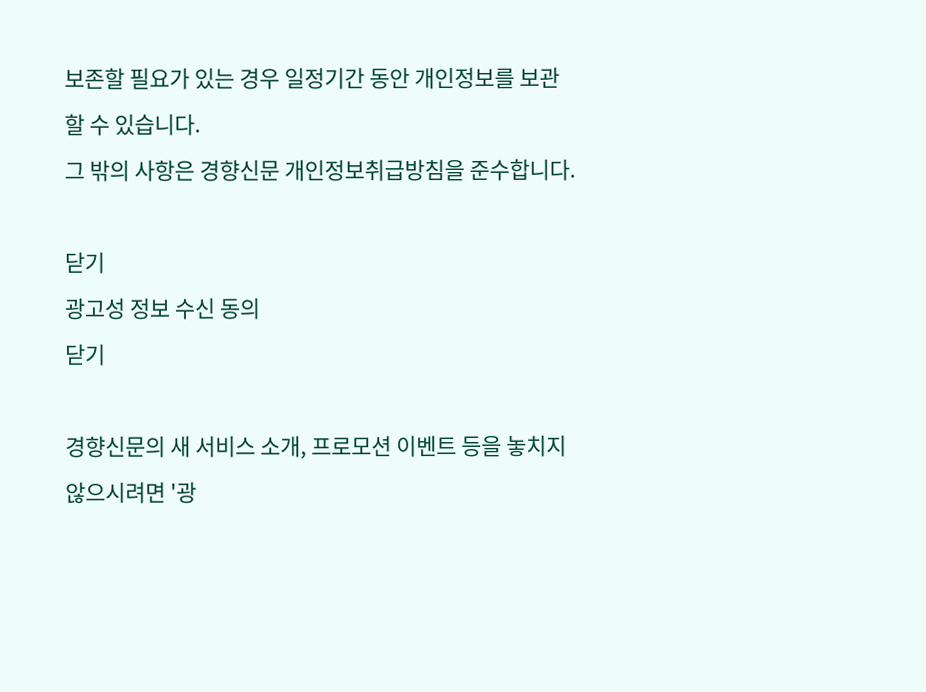보존할 필요가 있는 경우 일정기간 동안 개인정보를 보관할 수 있습니다.
그 밖의 사항은 경향신문 개인정보취급방침을 준수합니다.

닫기
광고성 정보 수신 동의
닫기

경향신문의 새 서비스 소개, 프로모션 이벤트 등을 놓치지 않으시려면 '광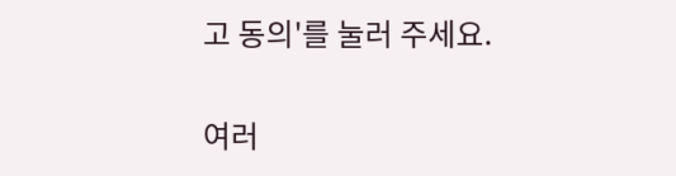고 동의'를 눌러 주세요.

여러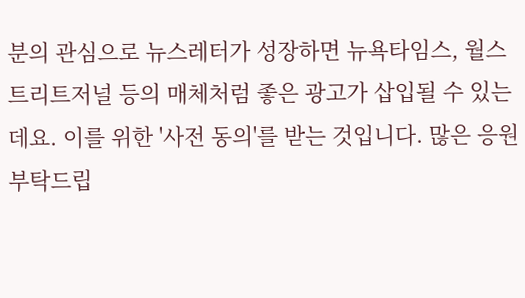분의 관심으로 뉴스레터가 성장하면 뉴욕타임스, 월스트리트저널 등의 매체처럼 좋은 광고가 삽입될 수 있는데요. 이를 위한 '사전 동의'를 받는 것입니다. 많은 응원 부탁드립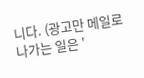니다. (광고만 메일로 나가는 일은 '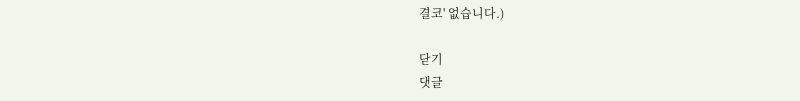결코' 없습니다.)

닫기
댓글